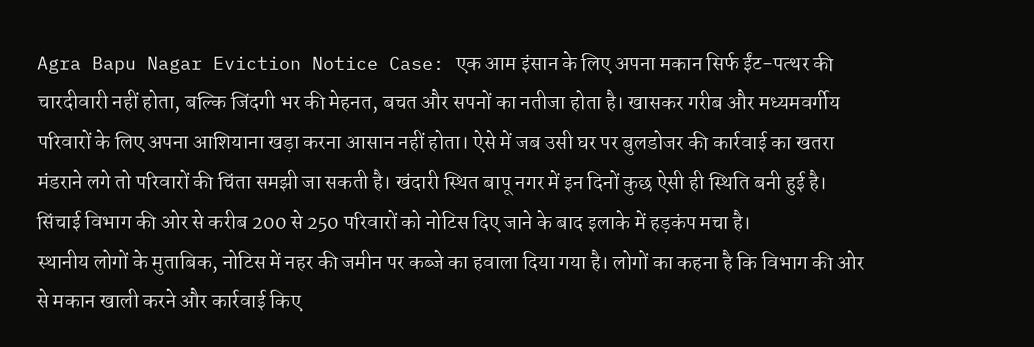Agra Bapu Nagar Eviction Notice Case: एक आम इंसान के लिए अपना मकान सिर्फ ईंट-पत्थर की चारदीवारी नहीं होता, बल्कि जिंदगी भर की मेहनत, बचत और सपनों का नतीजा होता है। खासकर गरीब और मध्यमवर्गीय परिवारों के लिए अपना आशियाना खड़ा करना आसान नहीं होता। ऐसे में जब उसी घर पर बुलडोजर की कार्रवाई का खतरा मंडराने लगे तो परिवारों की चिंता समझी जा सकती है। खंदारी स्थित बापू नगर में इन दिनों कुछ ऐसी ही स्थिति बनी हुई है। सिंचाई विभाग की ओर से करीब 200 से 250 परिवारों को नोटिस दिए जाने के बाद इलाके में हड़कंप मचा है।
स्थानीय लोगों के मुताबिक, नोटिस में नहर की जमीन पर कब्जे का हवाला दिया गया है। लोगों का कहना है कि विभाग की ओर से मकान खाली करने और कार्रवाई किए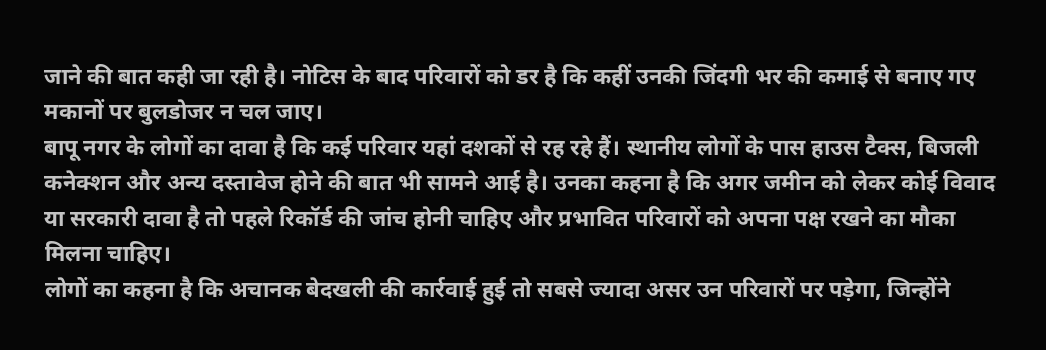जाने की बात कही जा रही है। नोटिस के बाद परिवारों को डर है कि कहीं उनकी जिंदगी भर की कमाई से बनाए गए मकानों पर बुलडोजर न चल जाए।
बापू नगर के लोगों का दावा है कि कई परिवार यहां दशकों से रह रहे हैं। स्थानीय लोगों के पास हाउस टैक्स, बिजली कनेक्शन और अन्य दस्तावेज होने की बात भी सामने आई है। उनका कहना है कि अगर जमीन को लेकर कोई विवाद या सरकारी दावा है तो पहले रिकॉर्ड की जांच होनी चाहिए और प्रभावित परिवारों को अपना पक्ष रखने का मौका मिलना चाहिए।
लोगों का कहना है कि अचानक बेदखली की कार्रवाई हुई तो सबसे ज्यादा असर उन परिवारों पर पड़ेगा, जिन्होंने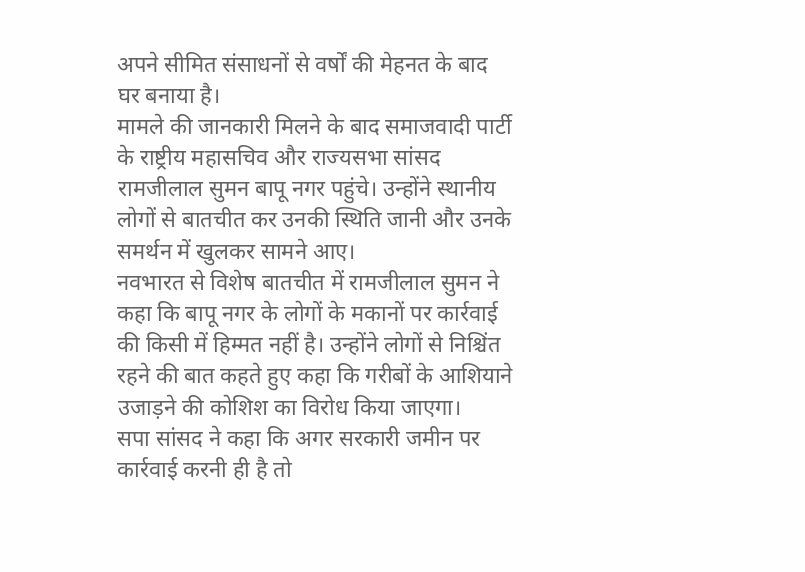अपने सीमित संसाधनों से वर्षों की मेहनत के बाद घर बनाया है।
मामले की जानकारी मिलने के बाद समाजवादी पार्टी के राष्ट्रीय महासचिव और राज्यसभा सांसद रामजीलाल सुमन बापू नगर पहुंचे। उन्होंने स्थानीय लोगों से बातचीत कर उनकी स्थिति जानी और उनके समर्थन में खुलकर सामने आए।
नवभारत से विशेष बातचीत में रामजीलाल सुमन ने कहा कि बापू नगर के लोगों के मकानों पर कार्रवाई की किसी में हिम्मत नहीं है। उन्होंने लोगों से निश्चिंत रहने की बात कहते हुए कहा कि गरीबों के आशियाने उजाड़ने की कोशिश का विरोध किया जाएगा।
सपा सांसद ने कहा कि अगर सरकारी जमीन पर कार्रवाई करनी ही है तो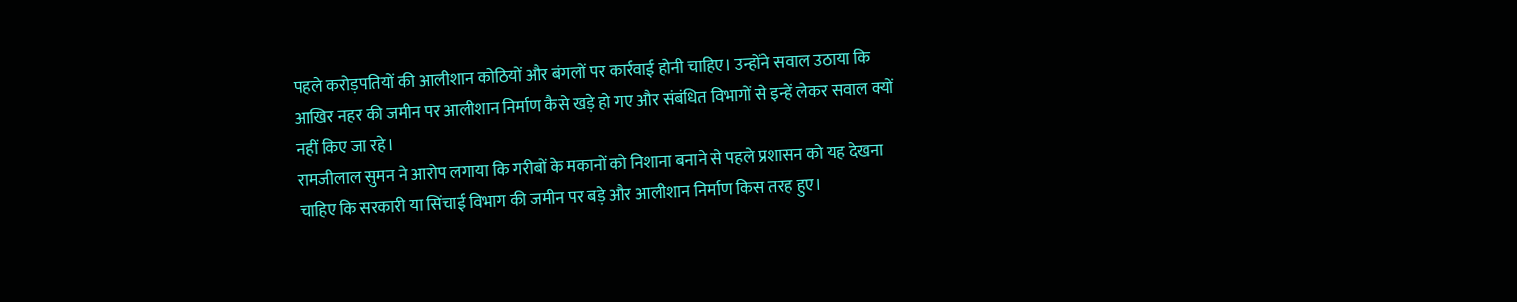पहले करोड़पतियों की आलीशान कोठियों और बंगलों पर कार्रवाई होनी चाहिए। उन्होंने सवाल उठाया कि आखिर नहर की जमीन पर आलीशान निर्माण कैसे खड़े हो गए और संबंधित विभागों से इन्हें लेकर सवाल क्यों नहीं किए जा रहे।
रामजीलाल सुमन ने आरोप लगाया कि गरीबों के मकानों को निशाना बनाने से पहले प्रशासन को यह देखना चाहिए कि सरकारी या सिंचाई विभाग की जमीन पर बड़े और आलीशान निर्माण किस तरह हुए।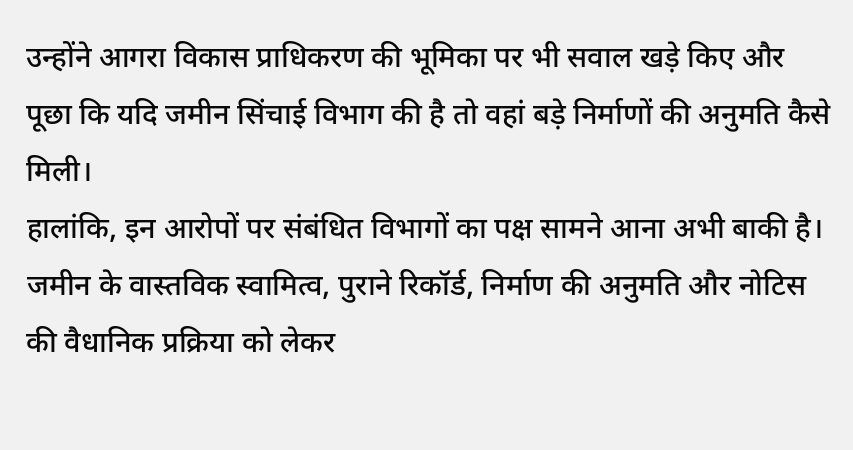उन्होंने आगरा विकास प्राधिकरण की भूमिका पर भी सवाल खड़े किए और पूछा कि यदि जमीन सिंचाई विभाग की है तो वहां बड़े निर्माणों की अनुमति कैसे मिली।
हालांकि, इन आरोपों पर संबंधित विभागों का पक्ष सामने आना अभी बाकी है। जमीन के वास्तविक स्वामित्व, पुराने रिकॉर्ड, निर्माण की अनुमति और नोटिस की वैधानिक प्रक्रिया को लेकर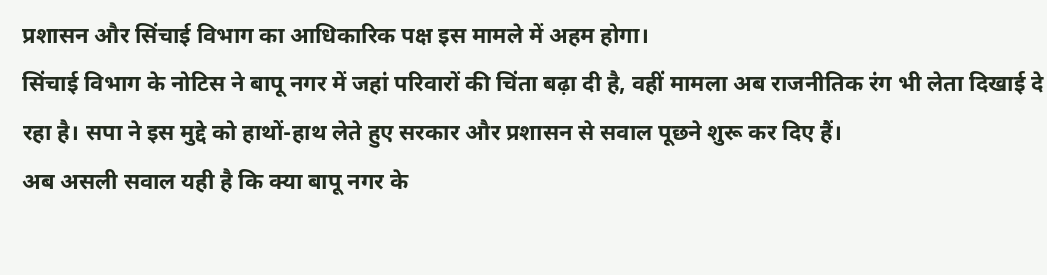प्रशासन और सिंचाई विभाग का आधिकारिक पक्ष इस मामले में अहम होगा।
सिंचाई विभाग के नोटिस ने बापू नगर में जहां परिवारों की चिंता बढ़ा दी है, वहीं मामला अब राजनीतिक रंग भी लेता दिखाई दे रहा है। सपा ने इस मुद्दे को हाथों-हाथ लेते हुए सरकार और प्रशासन से सवाल पूछने शुरू कर दिए हैं।
अब असली सवाल यही है कि क्या बापू नगर के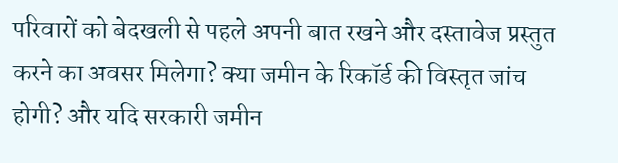परिवारों को बेदखली से पहले अपनी बात रखने और दस्तावेज प्रस्तुत करने का अवसर मिलेगा? क्या जमीन के रिकॉर्ड की विस्तृत जांच होगी? और यदि सरकारी जमीन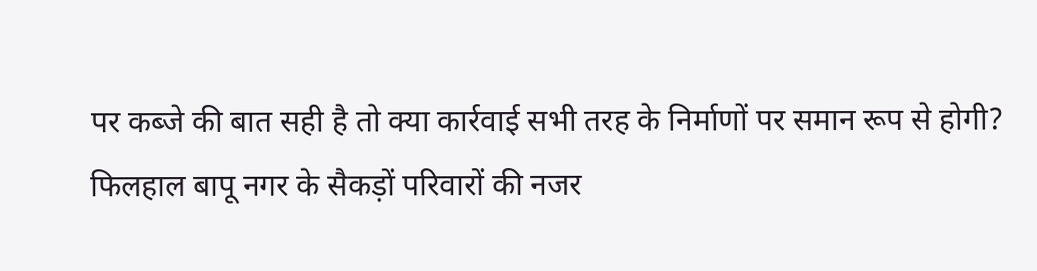पर कब्जे की बात सही है तो क्या कार्रवाई सभी तरह के निर्माणों पर समान रूप से होगी?
फिलहाल बापू नगर के सैकड़ों परिवारों की नजर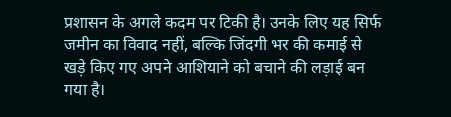प्रशासन के अगले कदम पर टिकी है। उनके लिए यह सिर्फ जमीन का विवाद नहीं, बल्कि जिंदगी भर की कमाई से खड़े किए गए अपने आशियाने को बचाने की लड़ाई बन गया है।